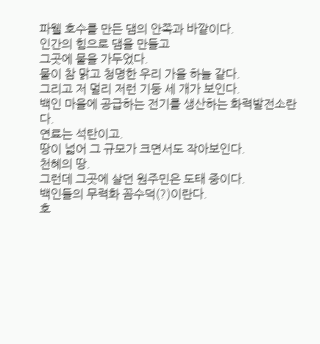파웰 호수를 만든 댐의 안쪽과 바깥이다.
인간의 힘으로 댐을 만들고
그곳에 물을 가두었다.
물이 참 맑고 청명한 우리 가을 하늘 같다.
그리고 저 멀리 저런 기둥 세 개가 보인다.
백인 마을에 공급하는 전기를 생산하는 화력발전소란다.
연료는 석탄이고.
땅이 넓어 그 규모가 크면서도 작아보인다.
천혜의 땅.
그런데 그곳에 살던 원주민은 도태 중이다.
백인들의 무력화 꼼수덕(?)이란다.
호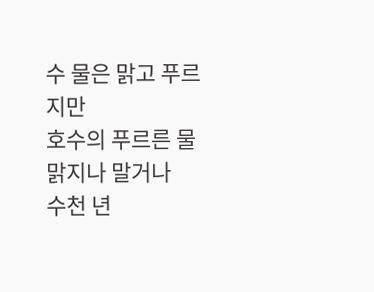수 물은 맑고 푸르지만
호수의 푸르른 물 맑지나 말거나
수천 년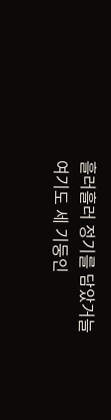흘러흘러 정기를 담았거늘
여기도 세 기둥인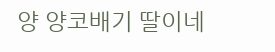양 양코배기 딸이네